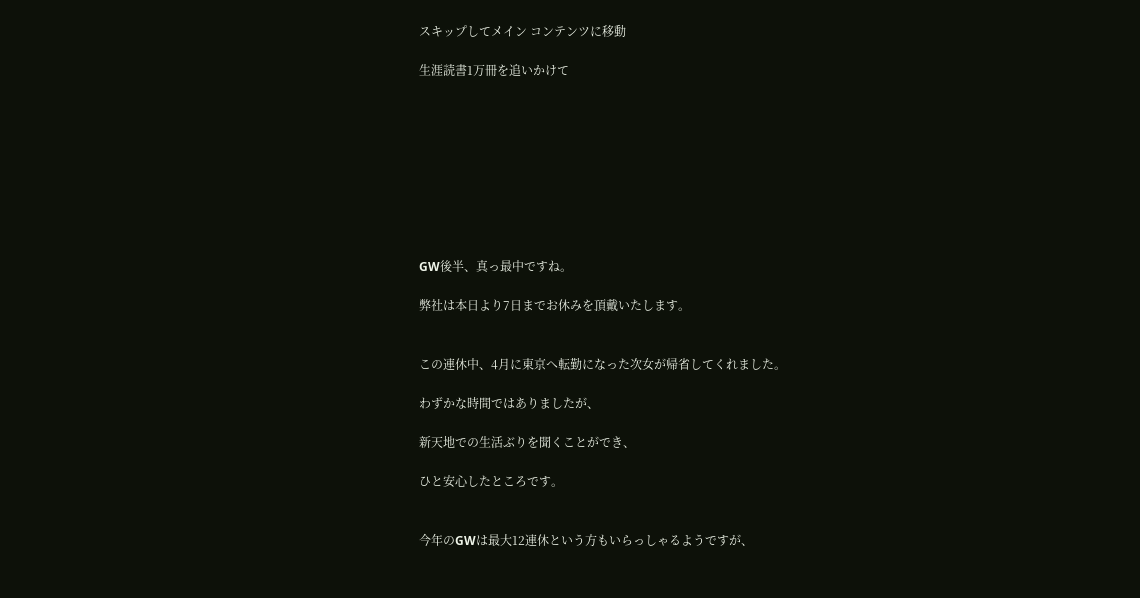スキップしてメイン コンテンツに移動

生涯読書1万冊を追いかけて









GW後半、真っ最中ですね。

弊社は本日より7日までお休みを頂戴いたします。


この連休中、4月に東京へ転勤になった次女が帰省してくれました。

わずかな時間ではありましたが、

新天地での生活ぶりを聞くことができ、

ひと安心したところです。


今年のGWは最大12連休という方もいらっしゃるようですが、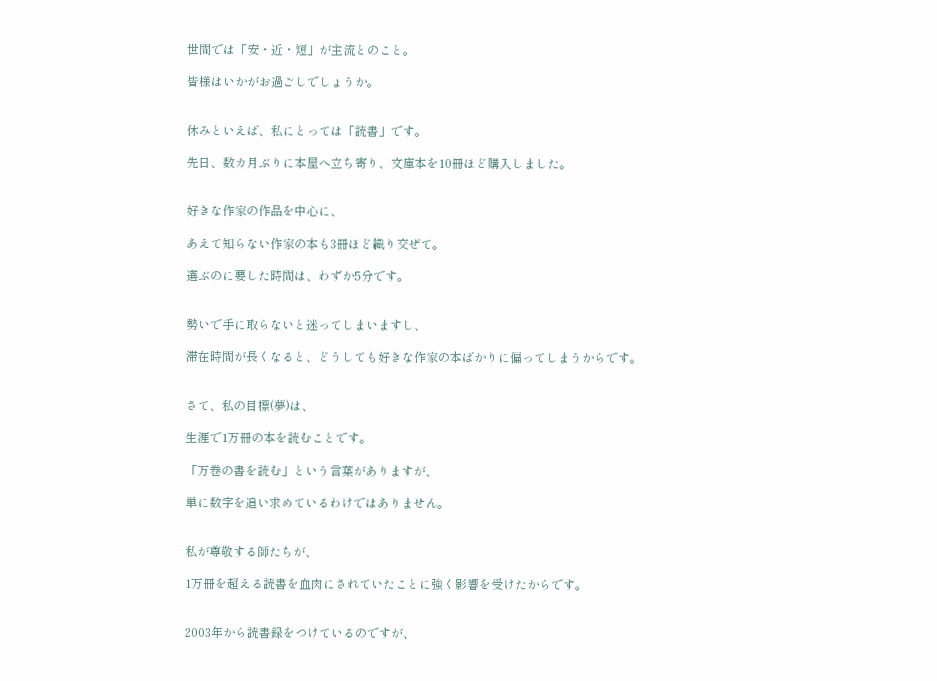世間では「安・近・短」が主流とのこと。

皆様はいかがお過ごしでしょうか。


休みといえば、私にとっては「読書」です。

先日、数カ月ぶりに本屋へ立ち寄り、文庫本を10冊ほど購入しました。


好きな作家の作品を中心に、

あえて知らない作家の本も3冊ほど織り交ぜて。

選ぶのに要した時間は、わずか5分です。


勢いで手に取らないと迷ってしまいますし、

滞在時間が長くなると、どうしても好きな作家の本ばかりに偏ってしまうからです。


さて、私の目標(夢)は、

生涯で1万冊の本を読むことです。

「万巻の書を読む」という言葉がありますが、

単に数字を追い求めているわけではありません。


私が尊敬する師たちが、

1万冊を超える読書を血肉にされていたことに強く影響を受けたからです。


2003年から読書録をつけているのですが、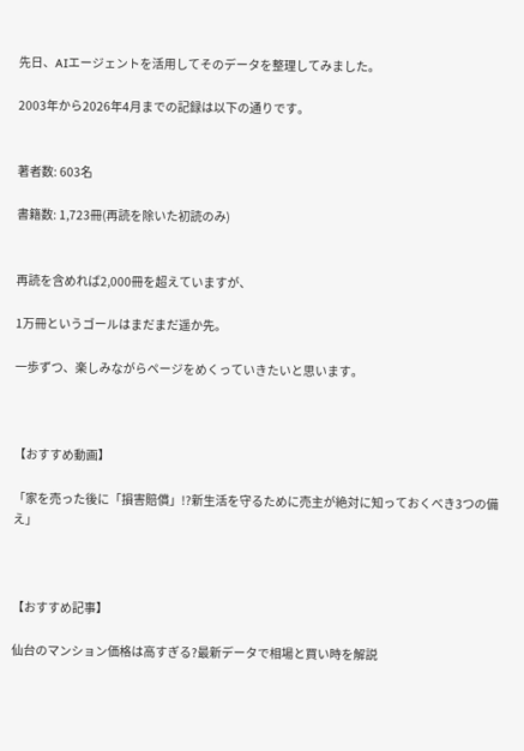先日、AIエージェントを活用してそのデータを整理してみました。

2003年から2026年4月までの記録は以下の通りです。


著者数: 603名

書籍数: 1,723冊(再読を除いた初読のみ)


再読を含めれば2,000冊を超えていますが、

1万冊というゴールはまだまだ遥か先。

一歩ずつ、楽しみながらページをめくっていきたいと思います。



【おすすめ動画】

「家を売った後に「損害賠償」!?新生活を守るために売主が絶対に知っておくべき3つの備え」



【おすすめ記事】

仙台のマンション価格は高すぎる?最新データで相場と買い時を解説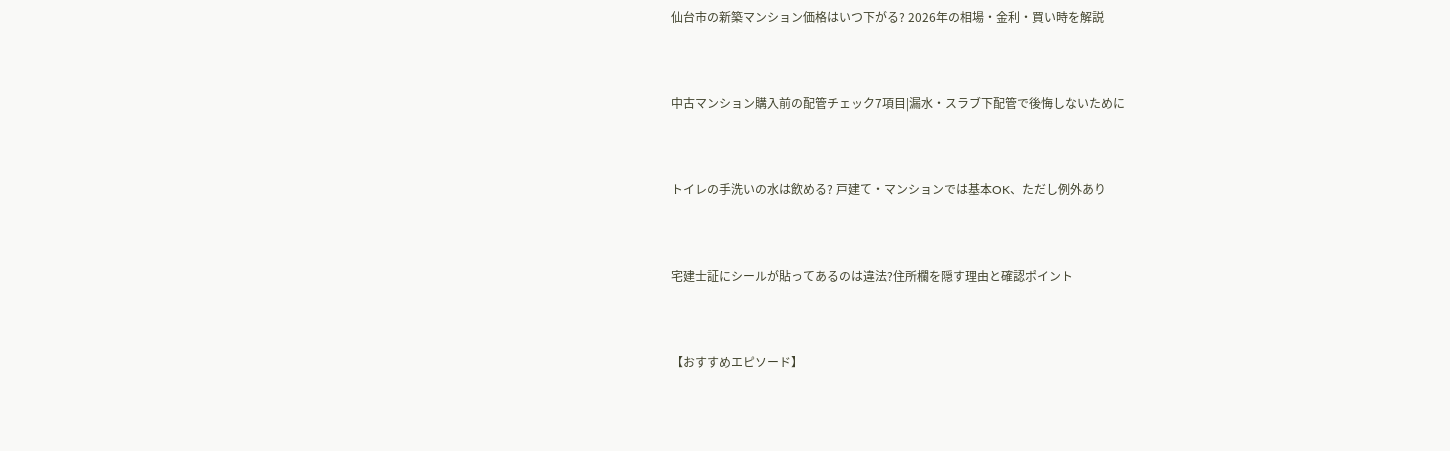仙台市の新築マンション価格はいつ下がる? 2026年の相場・金利・買い時を解説


中古マンション購入前の配管チェック7項目|漏水・スラブ下配管で後悔しないために


トイレの手洗いの水は飲める? 戸建て・マンションでは基本OK、ただし例外あり


宅建士証にシールが貼ってあるのは違法?住所欄を隠す理由と確認ポイント


【おすすめエピソード】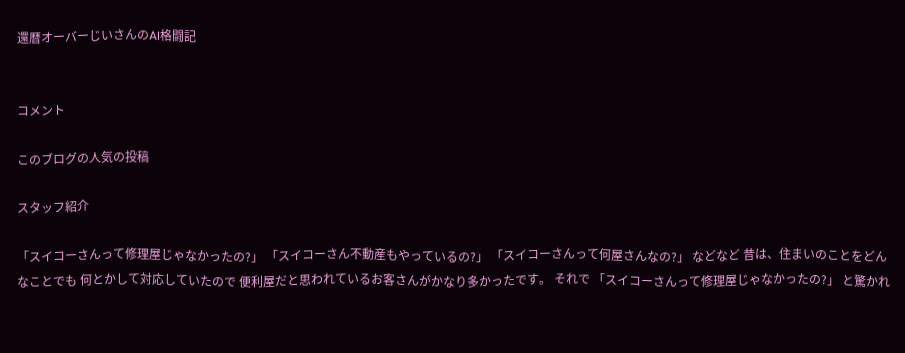還暦オーバーじいさんのAI格闘記


コメント

このブログの人気の投稿

スタッフ紹介

「スイコーさんって修理屋じゃなかったの?」 「スイコーさん不動産もやっているの?」 「スイコーさんって何屋さんなの?」 などなど 昔は、住まいのことをどんなことでも 何とかして対応していたので 便利屋だと思われているお客さんがかなり多かったです。 それで 「スイコーさんって修理屋じゃなかったの?」 と驚かれ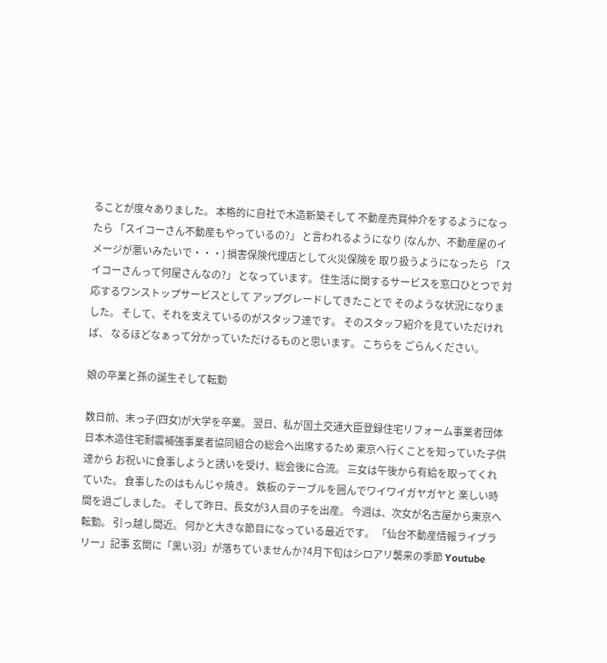ることが度々ありました。 本格的に自社で木造新築そして 不動産売買仲介をするようになったら 「スイコーさん不動産もやっているの?」 と言われるようになり (なんか、不動産屋のイメージが悪いみたいで・・・) 損害保険代理店として火災保険を 取り扱うようになったら 「スイコーさんって何屋さんなの?」 となっています。 住生活に関するサービスを窓口ひとつで 対応するワンストップサービスとして アップグレードしてきたことで そのような状況になりました。 そして、それを支えているのがスタッフ達です。 そのスタッフ紹介を見ていただければ、 なるほどなぁって分かっていただけるものと思います。 こちらを ごらんください。

娘の卒業と孫の誕生そして転勤

数日前、末っ子(四女)が大学を卒業。 翌日、私が国土交通大臣登録住宅リフォーム事業者団体 日本木造住宅耐震補強事業者協同組合の総会へ出席するため 東京へ行くことを知っていた子供達から お祝いに食事しようと誘いを受け、総会後に合流。 三女は午後から有給を取ってくれていた。 食事したのはもんじゃ焼き。 鉄板のテーブルを囲んでワイワイガヤガヤと 楽しい時間を過ごしました。 そして昨日、長女が3人目の子を出産。 今週は、次女が名古屋から東京へ転勤。 引っ越し間近。 何かと大きな節目になっている最近です。 「仙台不動産情報ライブラリー」記事 玄関に「黒い羽」が落ちていませんか?4月下旬はシロアリ襲来の季節 Youtube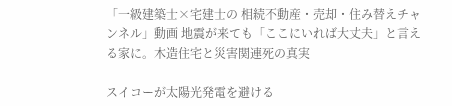「一級建築士×宅建士の 相続不動産・売却・住み替えチャンネル」動画 地震が来ても「ここにいれば大丈夫」と言える家に。木造住宅と災害関連死の真実

スイコーが太陽光発電を避ける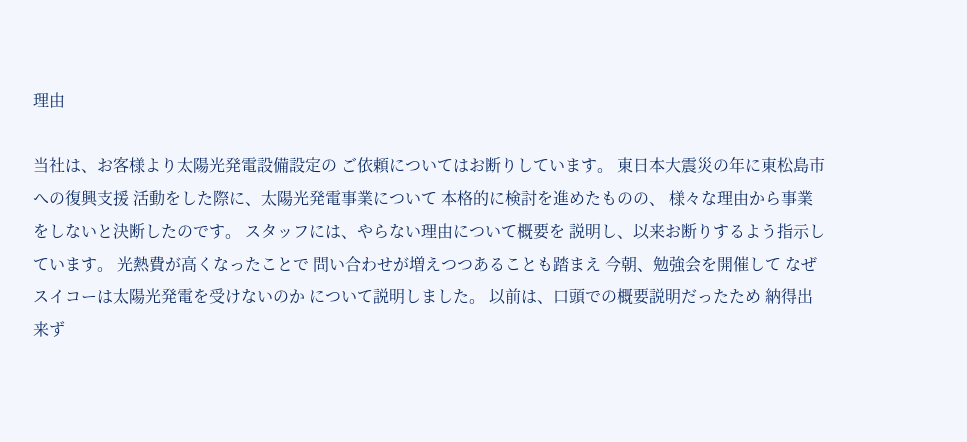理由

当社は、お客様より太陽光発電設備設定の ご依頼についてはお断りしています。 東日本大震災の年に東松島市への復興支援 活動をした際に、太陽光発電事業について 本格的に検討を進めたものの、 様々な理由から事業をしないと決断したのです。 スタッフには、やらない理由について概要を 説明し、以来お断りするよう指示しています。 光熱費が高くなったことで 問い合わせが増えつつあることも踏まえ 今朝、勉強会を開催して なぜスイコーは太陽光発電を受けないのか について説明しました。 以前は、口頭での概要説明だったため 納得出来ず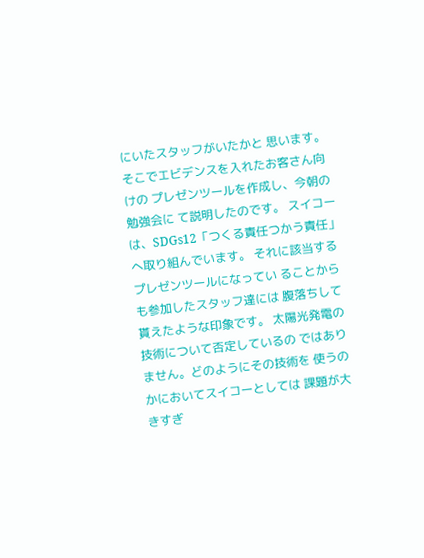にいたスタッフがいたかと 思います。 そこでエビデンスを入れたお客さん向けの プレゼンツールを作成し、今朝の勉強会に て説明したのです。 スイコーは、SDGs12「つくる責任つかう責任」 へ取り組んでいます。 それに該当するプレゼンツールになってい ることからも参加したスタッフ達には 腹落ちして貰えたような印象です。 太陽光発電の技術について否定しているの ではありません。どのようにその技術を 使うのかにおいてスイコーとしては 課題が大きすぎ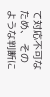て対応不可なため、 そのような判断に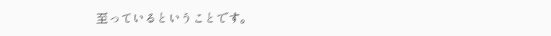至っているということです。